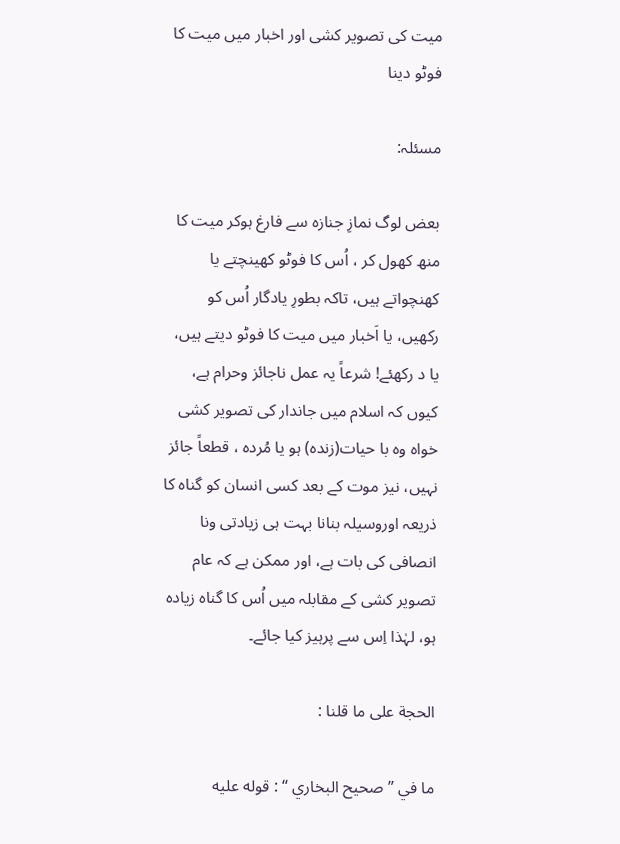میت کی تصویر کشی اور اخبار میں میت کا فوٹو دینا

مسئلہ:

بعض لوگ نمازِ جنازہ سے فارغ ہوکر میت کا منھ کھول کر ، اُس کا فوٹو کھینچتے یا کھنچواتے ہیں، تاکہ بطورِ یادگار اُس کو رکھیں، یا اَخبار میں میت کا فوٹو دیتے ہیں، یا د رکھئے! شرعاً یہ عمل ناجائز وحرام ہے، کیوں کہ اسلام میں جاندار کی تصویر کشی خواہ وہ با حیات(زندہ) ہو یا مُردہ ، قطعاً جائز نہیں، نیز موت کے بعد کسی انسان کو گناہ کا ذریعہ اوروسیلہ بنانا بہت ہی زیادتی ونا انصافی کی بات ہے، اور ممکن ہے کہ عام تصویر کشی کے مقابلہ میں اُس کا گناہ زیادہ ہو، لہٰذا اِس سے پرہیز کیا جائے۔

الحجة علی ما قلنا :

ما في ” صحیح البخاري “ : قوله علیه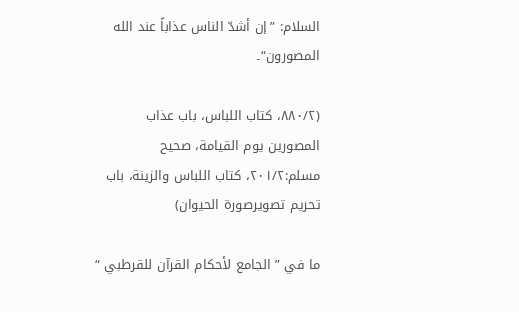السلام: ”إن أشدّ الناس عذاباً عند الله المصورون“۔

(۸۸۰/۲، کتاب اللباس، باب عذاب المصورین یوم القیامة، صحیح مسلم:۲۰۱/۲، کتاب اللباس والزینة، باب تحریم تصویرصورة الحیوان)

ما في ” الجامع لأحکام القرآن للقرطبي “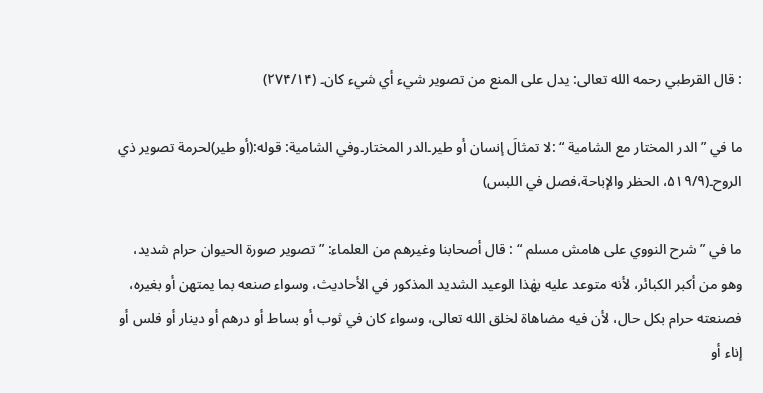: قال القرطبي رحمه الله تعالی: یدل علی المنع من تصویر شيء أي شيء کان۔ (۲۷۴/۱۴)

ما في ” الدر المختار مع الشامیة “ :لا تمثالَ إنسان أو طیر۔الدر المختار۔وفي الشامیة: قوله:(أو طیر)لحرمة تصویر ذي الروح۔(۵۱۹/۹، الحظر والإباحة،فصل في اللبس)

ما في ” شرح النووي علی هامش مسلم “ : قال أصحابنا وغیرهم من العلماء: ”تصویر صورة الحیوان حرام شدید، وهو من أکبر الکبائر، لأنه متوعد علیه بهٰذا الوعید الشدید المذکور في الأحادیث، وسواء صنعه بما یمتهن أو بغیره، فصنعته حرام بکل حال، لأن فیه مضاهاة لخلق الله تعالی، وسواء کان في ثوب أو بساط أو درهم أو دینار أو فلس أو إناء أو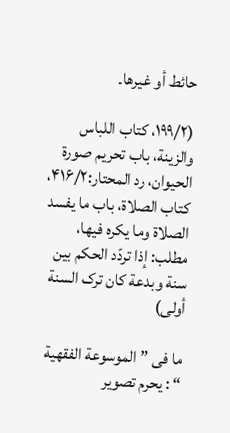حائط أو غیرها۔

(۱۹۹/۲، کتاب اللباس والزینة، باب تحریم صورة الحیوان، رد المحتار:۴۱۶/۲، کتاب الصلاة، باب ما یفسد الصلاة وما یکره فیها، مطلب: إذا تردّد الحکم بین سنة وبدعة کان ترک السنة أولی)

ما فی ” الموسوعة الفقهیة “ : یحرم تصویر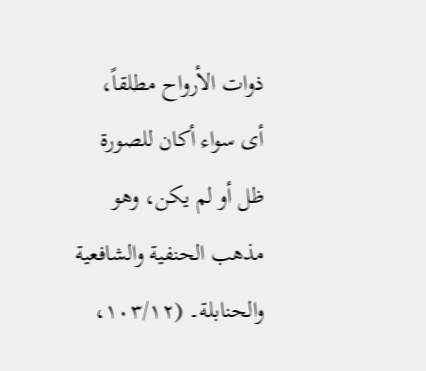ذوات الأرواح مطلقاً، أی سواء أکان للصورة ظل أو لم یکن، وهو مذهب الحنفیة والشافعیة والحنابلة۔ (۱۰۳/۱۲،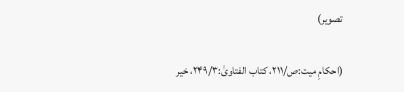تصویر)

(احکامِ میت:ص/۲۱۱، کتاب الفتاویٰ:۲۴۹/۳، خیر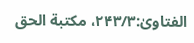الفتاویٰ:۲۴۳/۳، مکتبة الحق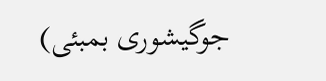جوگیشوری بمبئی)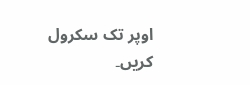اوپر تک سکرول کریں۔